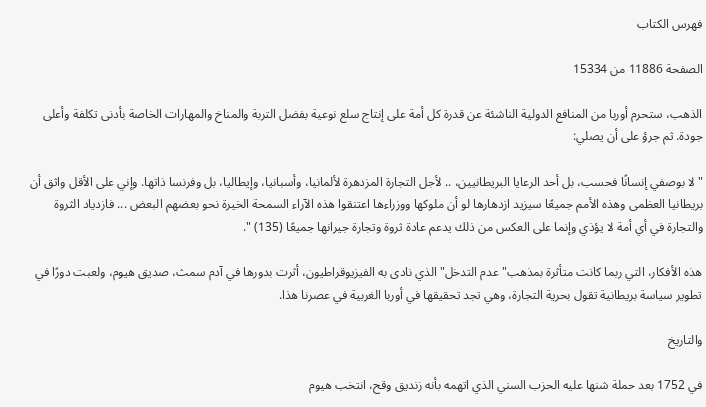فهرس الكتاب

الصفحة 11886 من 15334

الذهب، ستحرم أوربا من المنافع الدولية الناشئة عن قدرة كل أمة على إنتاج سلع نوعية بفضل التربة والمناخ والمهارات الخاصة بأدنى تكلفة وأعلى جودة. ثم جرؤ على أن يصلي:

"لا بوصفي إنسانًا فحسب، بل أحد الرعايا البريطانيين، .. لأجل التجارة المزدهرة لألمانيا، وأسبانيا، وإيطاليا، بل وفرنسا ذاتها. وإني على الأقل واثق أن بريطانيا العظمى وهذه الأمم جميعًا سيزيد ازدهارها لو أن ملوكها ووزراءها اعتنقوا هذه الآراء السمحة الخيرة نحو بعضهم البعض ... فازدياد الثروة والتجارة في أي أمة لا يؤذي وإنما على العكس من ذلك يدعم عادة ثروة وتجارة جيرانها جميعًا (135) ".

هذه الأفكار، التي ربما كانت متأثرة بمذهب"عدم التدخل"الذي نادى به الفيزيوقراطيون، أثرت بدورها في آدم سمث، صديق هيوم، ولعبت دورًا في تطوير سياسة بريطانية تقول بحرية التجارة، وهي تجد تحقيقها في أوربا الغربية في عصرنا هذا.

والتاريخ

في 1752 بعد حملة شنها عليه الحزب السني الذي اتهمه بأنه زنديق وقح، انتخب هيوم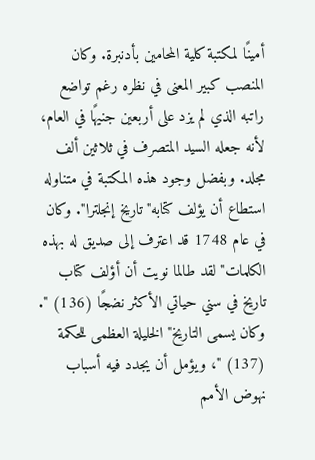أمينًا لمكتبة كلية المحامين بأدنبرة. وكان المنصب كبير المعنى في نظره رغم تواضع راتبه الذي لم يزد على أربعين جنيهًا في العام، لأنه جعله السيد المتصرف في ثلاثين ألف مجلد. وبفضل وجود هذه المكتبة في متناوله استطاع أن يؤلف كتابه"تاريخ إنجلترا". وكان في عام 1748 قد اعترف إلى صديق له بهذه الكلمات"لقد طالما نويت أن أؤلف كتاب تاريخ في سني حياتي الأكثر نضجًا (136) ". وكان يسمى التاريخ"الخليلة العظمى للحكمة (137) "، ويؤمل أن يجدد فيه أسباب نهوض الأمم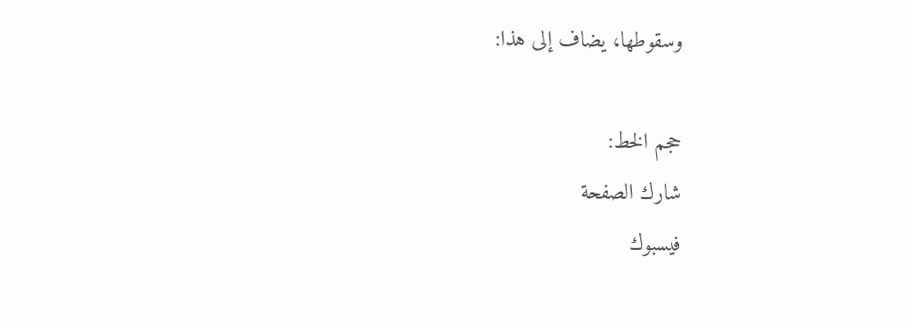وسقوطها، يضاف إلى هذا:

حجم الخط:
شارك الصفحة
فيسبوك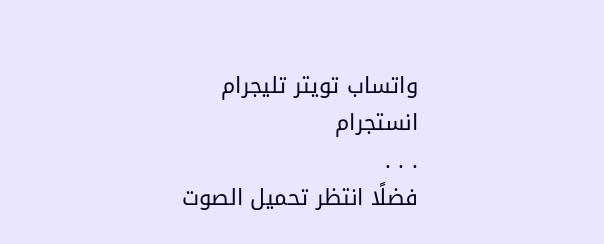واتساب تويتر تليجرام انستجرام
. . .
فضلًا انتظر تحميل الصوت